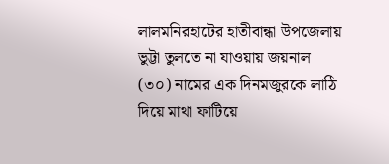লালমনিরহাটের হাতীবান্ধা উপজেলায় ভুট্টা তুলতে না যাওয়ায় জয়নাল (৩০) নামের এক দিনমজুরকে লাঠি দিয়ে মাথা ফাটিয়ে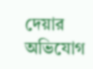দেয়ার অভিযোগ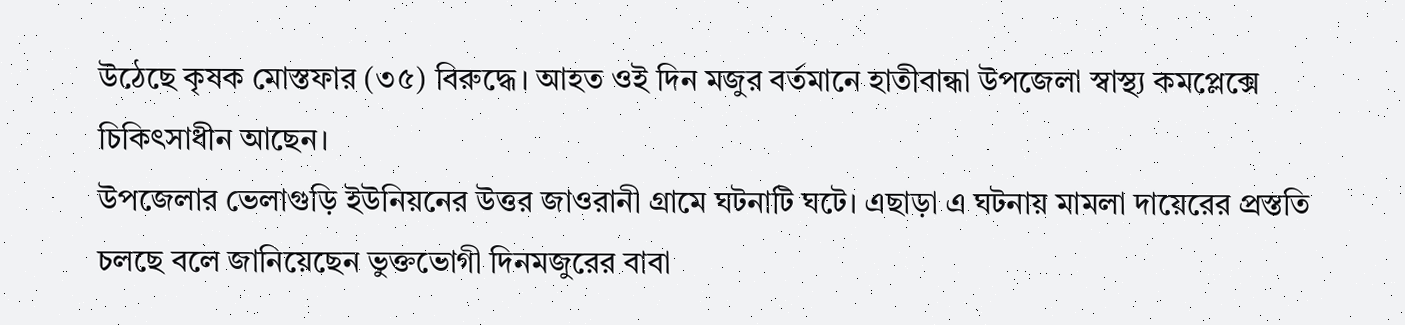উঠেছে কৃষক মোস্তফার (৩৫) বিরুদ্ধে। আহত ওই দিন মজুর বর্তমানে হাতীবান্ধা উপজেলা স্বাস্থ্য কমপ্লেক্সে চিকিৎসাধীন আছেন।
উপজেলার ভেলাগুড়ি ইউনিয়নের উত্তর জাওরানী গ্রামে ঘটনাটি ঘটে। এছাড়া এ ঘটনায় মামলা দায়েরের প্রস্ততি চলছে বলে জানিয়েছেন ভুক্তভোগী দিনমজুরের বাবা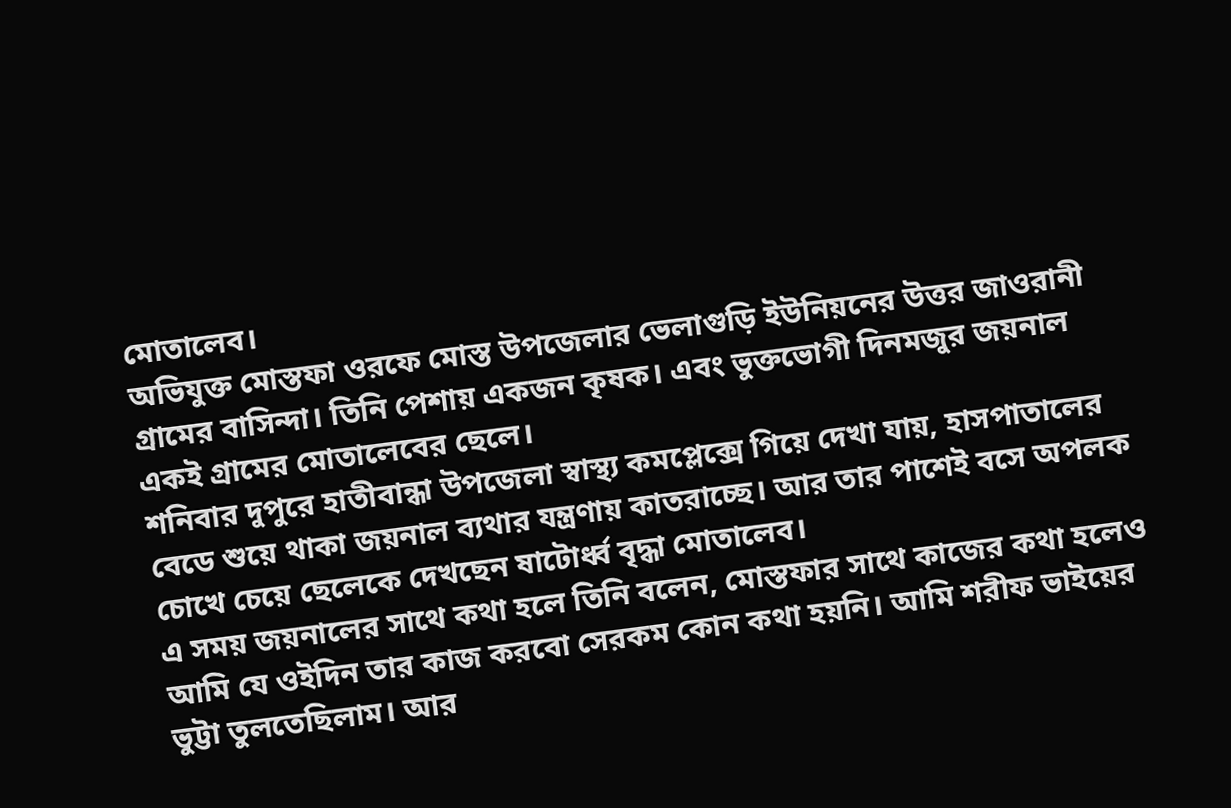মোতালেব।
অভিযুক্ত মোস্তফা ওরফে মোস্ত উপজেলার ভেলাগুড়ি ইউনিয়নের উত্তর জাওরানী গ্রামের বাসিন্দা। তিনি পেশায় একজন কৃষক। এবং ভুক্তভোগী দিনমজুর জয়নাল একই গ্রামের মোতালেবের ছেলে।
শনিবার দুপুরে হাতীবান্ধা উপজেলা স্বাস্থ্য কমপ্লেক্সে গিয়ে দেখা যায়, হাসপাতালের বেডে শুয়ে থাকা জয়নাল ব্যথার যন্ত্রণায় কাতরাচ্ছে। আর তার পাশেই বসে অপলক চোখে চেয়ে ছেলেকে দেখছেন ষাটোর্ধ্ব বৃদ্ধা মোতালেব।
এ সময় জয়নালের সাথে কথা হলে তিনি বলেন, মোস্তফার সাথে কাজের কথা হলেও আমি যে ওইদিন তার কাজ করবো সেরকম কোন কথা হয়নি। আমি শরীফ ভাইয়ের ভুট্টা তুলতেছিলাম। আর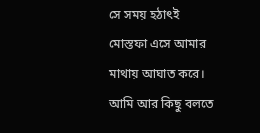সে সময় হঠাৎই মোস্তফা এসে আমার মাথায় আঘাত করে। আমি আর কিছু বলতে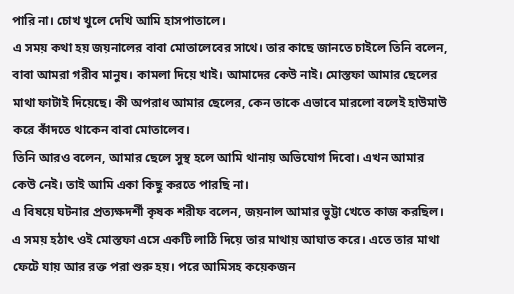পারি না। চোখ খুলে দেখি আমি হাসপাতালে।
এ সময় কথা হয় জয়নালের বাবা মোতালেবের সাথে। তার কাছে জানতে চাইলে তিনি বলেন, বাবা আমরা গরীব মানুষ। কামলা দিয়ে খাই। আমাদের কেউ নাই। মোস্তফা আমার ছেলের মাথা ফাটাই দিয়েছে। কী অপরাধ আমার ছেলের, কেন তাকে এভাবে মারলো বলেই হাউমাউ করে কাঁদতে থাকেন বাবা মোতালেব।
তিনি আরও বলেন, আমার ছেলে সুস্থ হলে আমি থানায় অভিযোগ দিবো। এখন আমার কেউ নেই। তাই আমি একা কিছু করতে পারছি না।
এ বিষয়ে ঘটনার প্রত্যক্ষদর্শী কৃষক শরীফ বলেন, জয়নাল আমার ভুট্টা খেতে কাজ করছিল। এ সময় হঠাৎ ওই মোস্তফা এসে একটি লাঠি দিয়ে তার মাথায় আঘাত করে। এতে তার মাথা ফেটে যায় আর রক্ত পরা শুরু হয়। পরে আমিসহ কয়েকজন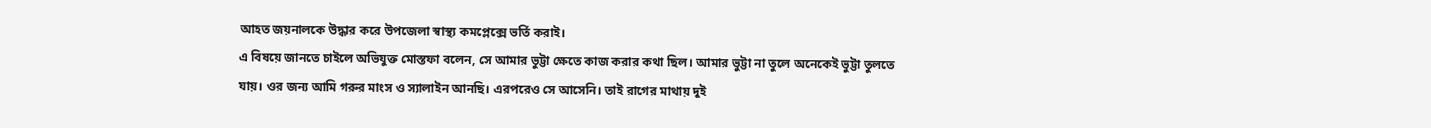আহত জয়নালকে উদ্ধার করে উপজেলা স্বাস্থ্য কমপ্লেক্সে ভর্তি করাই।
এ বিষয়ে জানতে চাইলে অভিযুক্ত মোস্তফা বলেন, সে আমার ভুট্টা ক্ষেতে কাজ করার কথা ছিল। আমার ভুট্টা না তুলে অনেকেই ভুট্টা তুলতে যায়। ওর জন্য আমি গরুর মাংস ও স্যালাইন আনছি। এরপরেও সে আসেনি। তাই রাগের মাথায় দুই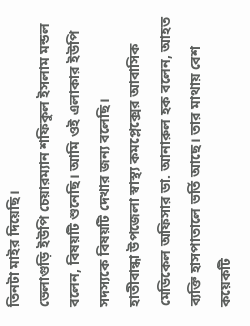তিনটা মাইর দিয়েছি।
ভেলাগুড়ি ইউপি চেয়ারম্যান শফিকুল ইসলাম মন্ডল বলেন, বিষয়টি শুনেছি। আমি ওই এলাকার ইউপি সদস্যকে বিষয়টি দেখার জন্য বলেছি।
হাতীবান্ধা উপজেলা স্বাস্থ্য কমপ্লেক্সের আবাসিক মেডিকেল অফিসার ডা. আনারুল হক বলেন, আহত ব্যক্তি হাসপাতালে ভর্তি আছে। তার মাথায় বেশ কয়েকটি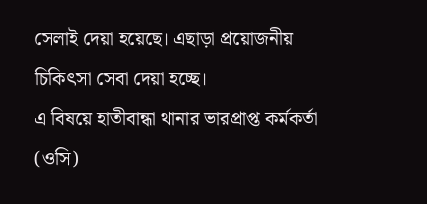সেলাই দেয়া হয়েছে। এছাড়া প্রয়োজনীয় চিকিৎসা সেবা দেয়া হচ্ছে।
এ বিষয়ে হাতীবান্ধা থানার ভারপ্রাপ্ত কর্মকর্তা (ওসি)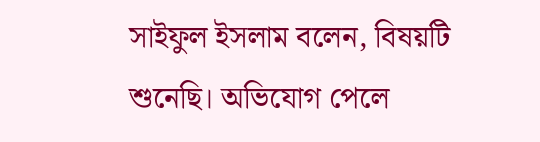সাইফুল ইসলাম বলেন, বিষয়টি শুনেছি। অভিযোগ পেলে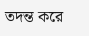তদন্ত করে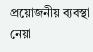প্রয়োজনীয় ব্যবস্থা নেয়া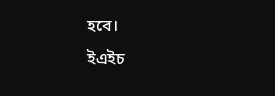হবে।
ইএইচ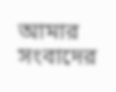আমার সংবাদের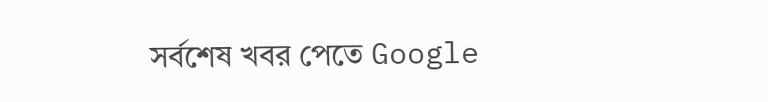সর্বশেষ খবর পেতে Google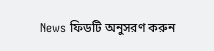News ফিডটি অনুসরণ করুন